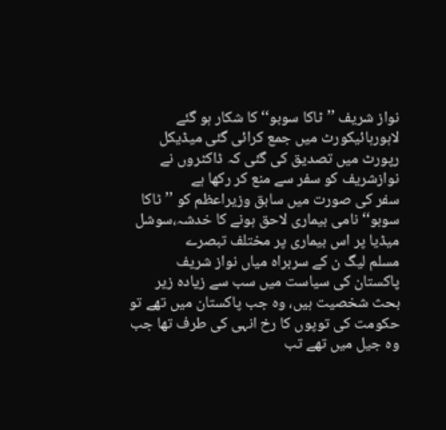نواز شریف ’’ٹاکا سوبو‘‘ کا شکار ہو گئے
لاہورہائیکورٹ میں جمع کرائی گئی میڈیکل رپورٹ میں تصدیق کی گئی کہ ڈاکٹروں نے نوازشریف کو سفر سے منع کر رکھا ہے
سفر کی صورت میں سابق وزیراعظم کو ’’ٹاکا سوبو‘‘ نامی بیماری لاحق ہونے کا خدشہ،سوشل میڈیا پر اس بیماری پر مختلف تبصرے
مسلم لیگ ن کے سربراہ میاں نواز شریف پاکستان کی سیاست میں سب سے زیادہ زیر بحث شخصیت ہیں، وہ جب پاکستان میں تھے تو حکومت کی توپوں کا رخ انہی کی طرف تھا جب وہ جیل میں تھے تب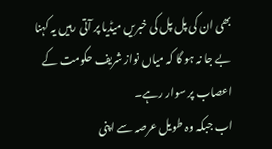بھی ان کی پل پل کی خبریں میڈیا پر آتی رہیں یہ کہنا بے جا نہ ہو گا کہ میاں نواز شریف حکومت کے اعصاب پر سوار رہے۔
اب جبکہ وہ طویل عرصہ سے اپنی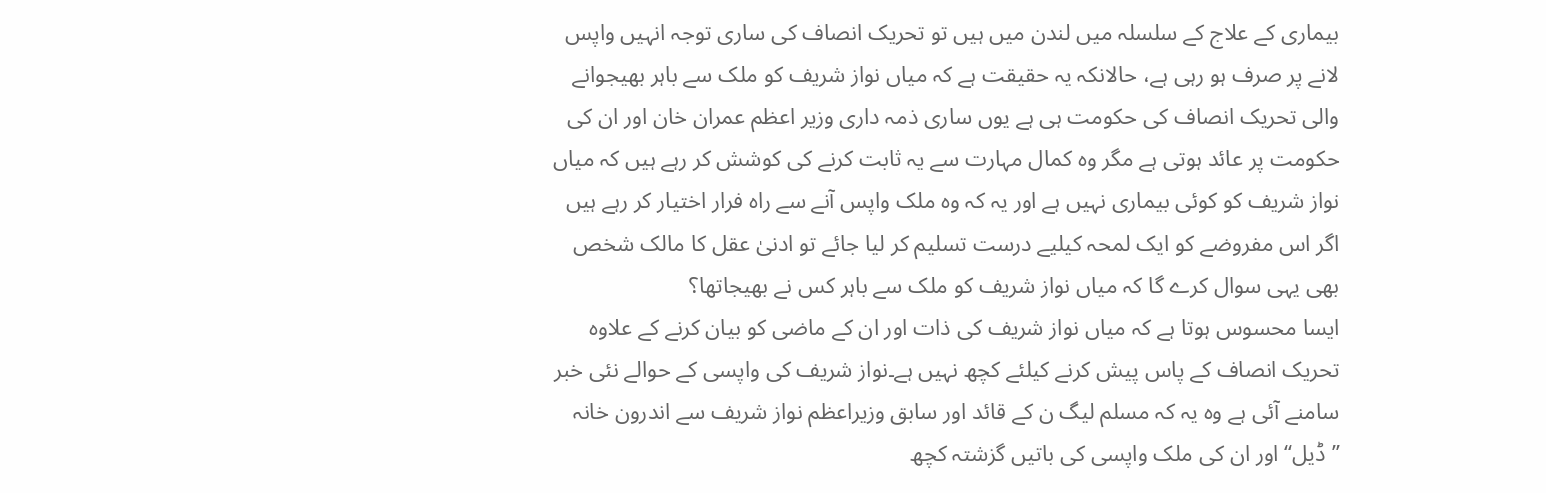بیماری کے علاج کے سلسلہ میں لندن میں ہیں تو تحریک انصاف کی ساری توجہ انہیں واپس لانے پر صرف ہو رہی ہے، حالانکہ یہ حقیقت ہے کہ میاں نواز شریف کو ملک سے باہر بھیجوانے والی تحریک انصاف کی حکومت ہی ہے یوں ساری ذمہ داری وزیر اعظم عمران خان اور ان کی حکومت پر عائد ہوتی ہے مگر وہ کمال مہارت سے یہ ثابت کرنے کی کوشش کر رہے ہیں کہ میاں نواز شریف کو کوئی بیماری نہیں ہے اور یہ کہ وہ ملک واپس آنے سے راہ فرار اختیار کر رہے ہیں اگر اس مفروضے کو ایک لمحہ کیلیے درست تسلیم کر لیا جائے تو ادنیٰ عقل کا مالک شخص بھی یہی سوال کرے گا کہ میاں نواز شریف کو ملک سے باہر کس نے بھیجاتھا؟
ایسا محسوس ہوتا ہے کہ میاں نواز شریف کی ذات اور ان کے ماضی کو بیان کرنے کے علاوہ تحریک انصاف کے پاس پیش کرنے کیلئے کچھ نہیں ہے۔نواز شریف کی واپسی کے حوالے نئی خبر سامنے آئی ہے وہ یہ کہ مسلم لیگ ن کے قائد اور سابق وزیراعظم نواز شریف سے اندرون خانہ ’’ڈیل‘‘ اور ان کی ملک واپسی کی باتیں گزشتہ کچھ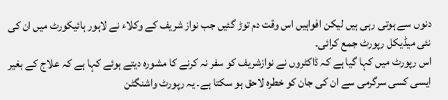دنوں سے ہوتی رہی ہیں لیکن افواہیں اس وقت دم توڑ گئیں جب نواز شریف کے وکلاء نے لاہور ہائیکورٹ میں ان کی نئی میڈیکل رپورٹ جمع کرائی۔
اس رپورٹ میں کہا گیا ہے کہ ڈاکٹروں نے نوازشریف کو سفر نہ کرنے کا مشورہ دیتے ہوئے کہا ہے کہ علاج کے بغیر ایسی کسی سرگرمی سے ان کی جان کو خطرہ لاحق ہو سکتا ہے۔ یہ رپورٹ واشنگٹن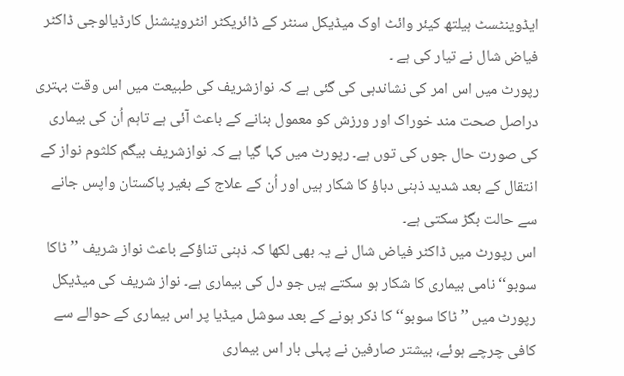ایڈوینٹسٹ ہیلتھ کیئر وائٹ اوک میڈیکل سنٹر کے ڈائریکٹر انٹروینشنل کارڈیالوجی ڈاکٹر فیاض شال نے تیار کی ہے ۔
رپورٹ میں اس امر کی نشاندہی کی گئی ہے کہ نوازشریف کی طبیعت میں اس وقت بہتری دراصل صحت مند خوراک اور ورزش کو معمول بنانے کے باعث آئی ہے تاہم اُن کی بیماری کی صورت حال جوں کی توں ہے۔ رپورٹ میں کہا گیا ہے کہ نوازشریف بیگم کلثوم نواز کے انتقال کے بعد شدید ذہنی دباؤ کا شکار ہیں اور اُن کے علاج کے بغیر پاکستان واپس جانے سے حالت بگڑ سکتی ہے۔
اس رپورٹ میں ڈاکٹر فیاض شال نے یہ بھی لکھا کہ ذہنی تناؤکے باعث نواز شریف ’’ٹاکا سوبو‘‘ نامی بیماری کا شکار ہو سکتے ہیں جو دل کی بیماری ہے۔ نواز شریف کی میڈیکل رپورٹ میں ’’ ٹاکا سوبو‘‘ کا ذکر ہونے کے بعد سوشل میڈیا پر اس بیماری کے حوالے سے کافی چرچے ہوئے، بیشتر صارفین نے پہلی بار اس بیماری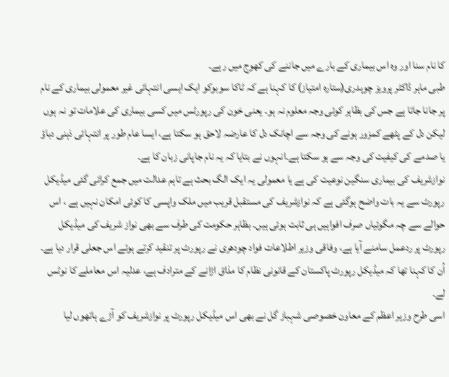کا نام سنا اور وہ اس بیماری کے بارے میں جاننے کی کھوج میں رہے۔
طبی ماہر ڈاکٹر پرویز چوہدری(ستارہ امتیاز) کا کہنا ہے کہ ٹاکا سوبوکو ایک ایسی انتہائی غیر معمولی بیماری کے نام پر جانا جاتا ہے جس کی بظاہر کوئی وجہ معلوم نہ ہو۔ یعنی خون کی رپورٹس میں کسی بیماری کی علامات تو نہ ہوں لیکن دل کے پٹھے کمزور ہونے کی وجہ سے اچانک دل کا عارضہ لاحق ہو سکتا ہے، ایسا عام طور پر انتہائی ذہنی دباؤ یا صدمے کی کیفیت کی وجہ سے ہو سکتا ہے۔انہوں نے بتایا کہ یہ نام جاپانی زبان کا ہے۔
نوازشریف کی بیماری سنگین نوعیت کی ہے یا معمولی یہ ایک الگ بحث ہے تاہم عدالت میں جمع کرائی گئی میڈیکل رپورٹ سے یہ بات واضح ہوگئی ہے کہ نوازشریف کی مستقبل قریب میں ملک واپسی کا کوئی امکان نہیں ہے ، اس حوالے سے چہ مگوئیاں صرف افواہیں ہی ثابت ہوئی ہیں۔ بظاہر حکومت کی طرف سے بھی نواز شریف کی میڈیکل رپورٹ پر ردعمل سامنے آیا ہے، وفاقی وزیر اطلاعات فواد چودھری نے رپورٹ پر تنقید کرتے ہوئے اس جعلی قرار دیا ہے۔ اُن کا کہنا تھا کہ میڈیکل رپورٹ پاکستان کے قانونی نظام کا مذاق اڑانے کے مترادف ہے، عدلیہ اس معاملے کا نوٹس لے۔
اسی طرح وزیر اعظم کے معاون خصوصی شہباز گل نے بھی اس میڈیکل رپورٹ پر نوازشریف کو آڑے ہاتھوں لیا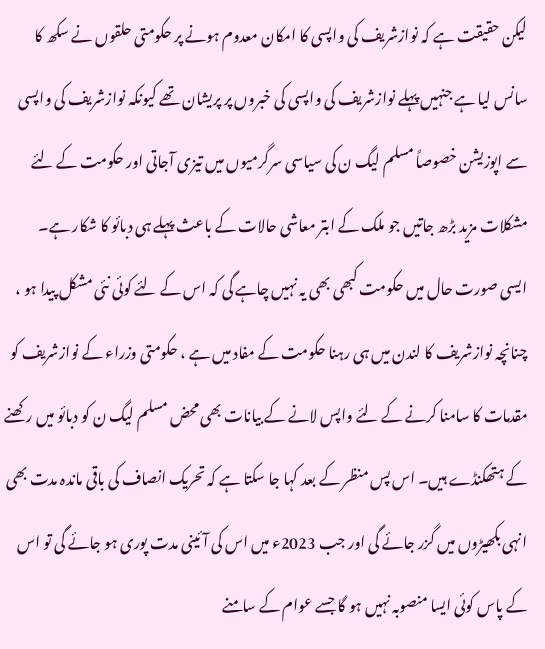لیکن حقیقت ہے کہ نوازشریف کی واپسی کا امکان معدوم ہونے پر حکومتی حلقوں نے سکھ کا سانس لیا ہے جنہیں پہلے نوازشریف کی واپسی کی خبروں پر پریشان تھے کیونکہ نوازشریف کی واپسی سے اپوزیشن خصوصاً مسلم لیگ ن کی سیاسی سرگرمیوں میں تیزی آجاتی اور حکومت کے لئے مشکلات مزید بڑھ جاتیں جو ملک کے ابتر معاشی حالات کے باعث پہلے ہی دبائو کا شکار ہے۔
ایسی صورت حال میں حکومت کبھی بھی یہ نہیں چاہے گی کہ اس کے لئے کوئی نئی مشکل پیدا ہو ، چنانچہ نوازشریف کا لندن میں ہی رہنا حکومت کے مفاد میں ہے ، حکومتی وزراء کے نوازشریف کو مقدمات کا سامنا کرنے کے لئے واپس لانے کے بیانات بھی محض مسلم لیگ ن کو دبائو میں رکھنے کے ہتھکنڈے ہیں۔ اس پس منظر کے بعد کہا جا سکتا ہے کہ تحریک انصاف کی باقی ماندہ مدت بھی انہی بکھیڑوں میں گزر جائے گی اور جب 2023ء میں اس کی آئینی مدت پوری ہو جائے گی تو اس کے پاس کوئی ایسا منصوبہ نہیں ہو گا جسے عوام کے سامنے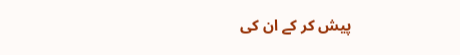پیش کر کے ان کی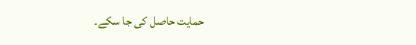حمایت حاصل کی جا سکے۔